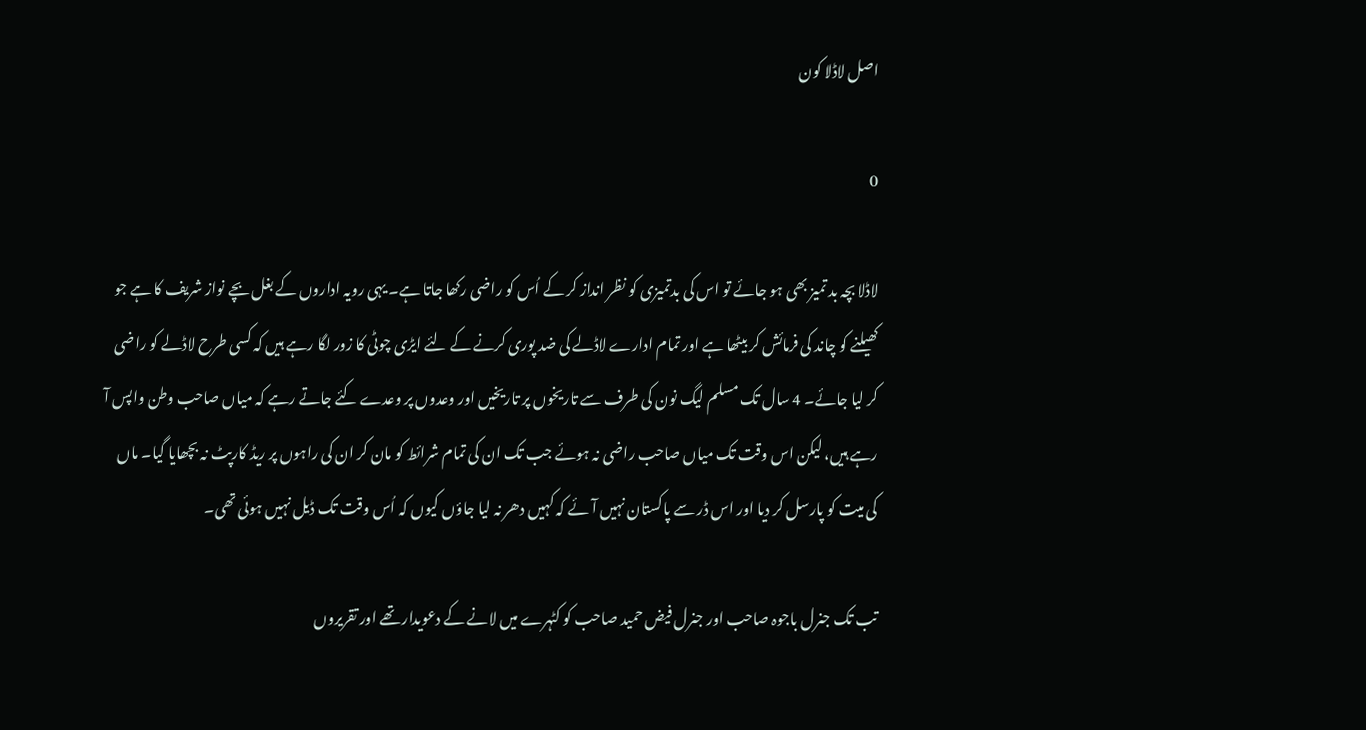اصل لاڈلا کون

0

لاڈلا بچہ بد تمیز بھی ہو جائے تو اس کی بدتمیزی کو نظر انداز کر کے اُس کو راضی رکھا جاتا ہے۔ یہی رویہ اداروں کے بغل بچے نواز شریف کا ہے جو کھیلنے کو چاند کی فرمائش کر بیٹھا ہے اور تمام ادارے لاڈلے کی ضد پوری کرنے کے لئے ایڑی چوٹی کا زور لگا رہے ہیں کہ کسی طرح لاڈلے کو راضی کر لیا جائے۔ 4 سال تک مسلم لیگ نون کی طرف سے تاریخوں پر تاریخیں اور وعدوں پر وعدے کئے جاتے رہے کہ میاں صاحب وطن واپس آ رہے ہیں، لیکن اس وقت تک میاں صاحب راضی نہ ہوئے جب تک ان کی تمام شرائط کو مان کر ان کی راہوں پر ریڈ کارپٹ نہ بچھایا گیا۔ ماں کی میت کو پارسل کر دیا اور اس ڈر سے پاکستان نہیں آئے کہ کہیں دھر نہ لیا جاؤں کیوں کہ اُس وقت تک ڈیل نہیں ہوئی تھی۔

تب تک جنرل باجوہ صاحب اور جنرل فیض حمید صاحب کو کٹہرے میں لانے کے دعویدار تھے اور تقریروں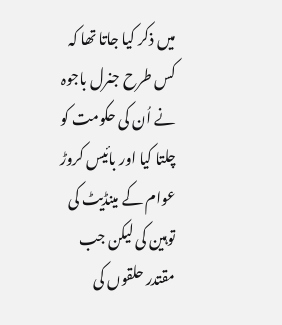میں ذکر کیا جاتا تھا کہ کس طرح جنرل باجوہ نے اُن کی حکومت کو چلتا کیا اور بائیس کروڑ عوام کے مینڈیٹ کی توہین کی لیکن جب مقتدر حلقوں کی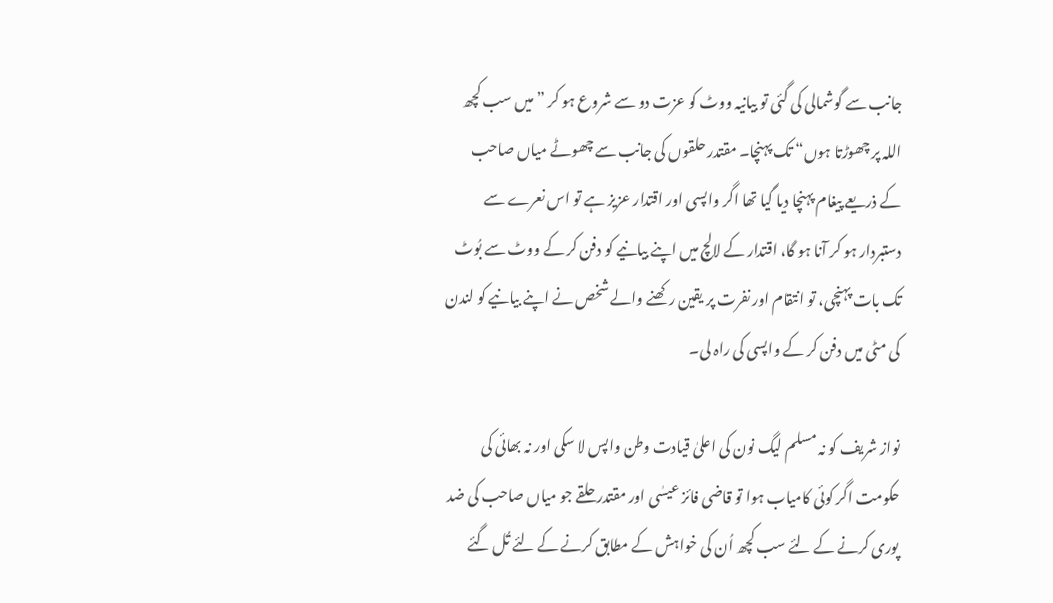جانب سے گوشمالی کی گئی تو بیانیہ ووٹ کو عزت دو سے شروع ہو کر ”میں سب کچھ اللہ پر چھوڑتا ہوں“ تک پہنچا۔ مقتدر حلقوں کی جانب سے چھوٹے میاں صاحب کے ذریعے پیغام پہنچا دیا گیا تھا اگر واپسی اور اقتدار عزیز ہے تو اس نعرے سے دستبردار ہو کر آنا ہو گا، اقتدار کے لالچ میں اپنے بیانیے کو دفن کر کے ووٹ سے بُوٹ تک بات پہنچی، تو انتقام اور نفرت پر یقین رکھنے والے شخص نے اپنے بیانیے کو لندن کی مٹی میں دفن کر کے واپسی کی راہ لی۔

نواز شریف کو نہ مسلم لیگ نون کی اعلیٰ قیادت وطن واپس لا سکی اور نہ بھائی کی حکومت اگر کوئی کامیاب ہوا تو قاضی فائز عیسٰی اور مقتدر حلقے جو میاں صاحب کی ضد پوری کرنے کے لئے سب کچھ اُن کی خواہش کے مطابق کرنے کے لئے تُل گئے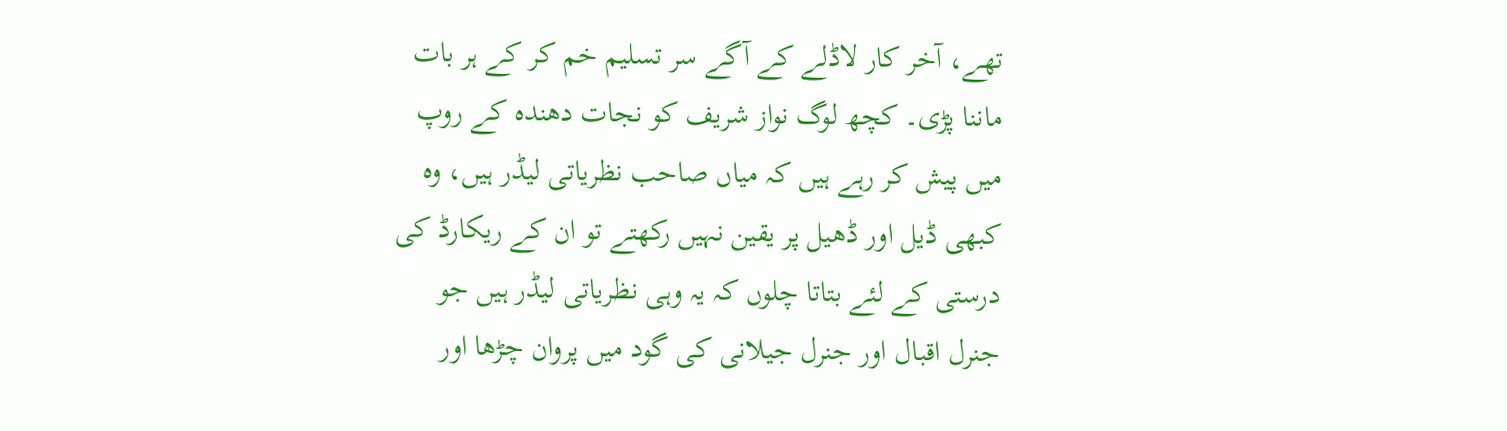تھے، آخر کار لاڈلے کے آگے سر تسلیم خم کر کے ہر بات ماننا پڑی۔ کچھ لوگ نواز شریف کو نجات دھندہ کے روپ میں پیش کر رہے ہیں کہ میاں صاحب نظریاتی لیڈر ہیں، وہ کبھی ڈیل اور ڈھیل پر یقین نہیں رکھتے تو ان کے ریکارڈ کی درستی کے لئے بتاتا چلوں کہ یہ وہی نظریاتی لیڈر ہیں جو جنرل اقبال اور جنرل جیلانی کی گود میں پروان چڑھا اور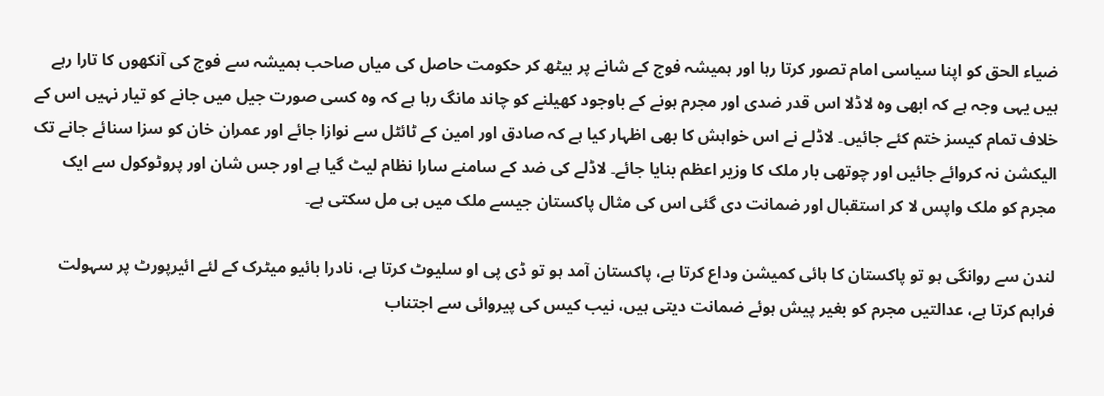ضیاء الحق کو اپنا سیاسی امام تصور کرتا رہا اور ہمیشہ فوج کے شانے پر بیٹھ کر حکومت حاصل کی میاں صاحب ہمیشہ سے فوج کی آنکھوں کا تارا رہے ہیں یہی وجہ ہے کہ ابھی وہ لاڈلا اس قدر ضدی اور مجرم ہونے کے باوجود کھیلنے کو چاند مانگ رہا ہے کہ وہ کسی صورت جیل میں جانے کو تیار نہیں اس کے خلاف تمام کیسز ختم کئے جائیں۔ لاڈلے نے اس خواہش کا بھی اظہار کیا ہے کہ صادق اور امین کے ٹائٹل سے نوازا جائے اور عمران خان کو سزا سنائے جانے تک الیکشن نہ کروائے جائیں اور چوتھی بار ملک کا وزیر اعظم بنایا جائے۔ لاڈلے کی ضد کے سامنے سارا نظام لیٹ گیا ہے اور جس شان اور پروٹوکول سے ایک مجرم کو ملک واپس لا کر استقبال اور ضمانت دی گئی اس کی مثال پاکستان جیسے ملک میں ہی مل سکتی ہے۔

لندن سے روانگی ہو تو پاکستان کا ہائی کمیشن وداع کرتا ہے، پاکستان آمد ہو تو ڈی پی او سلیوٹ کرتا ہے، نادرا بائیو میٹرک کے لئے ائیرپورٹ پر سہولت فراہم کرتا ہے، عدالتیں مجرم کو بغیر پیش ہوئے ضمانت دیتی ہیں، نیب کیس کی پیروائی سے اجتناب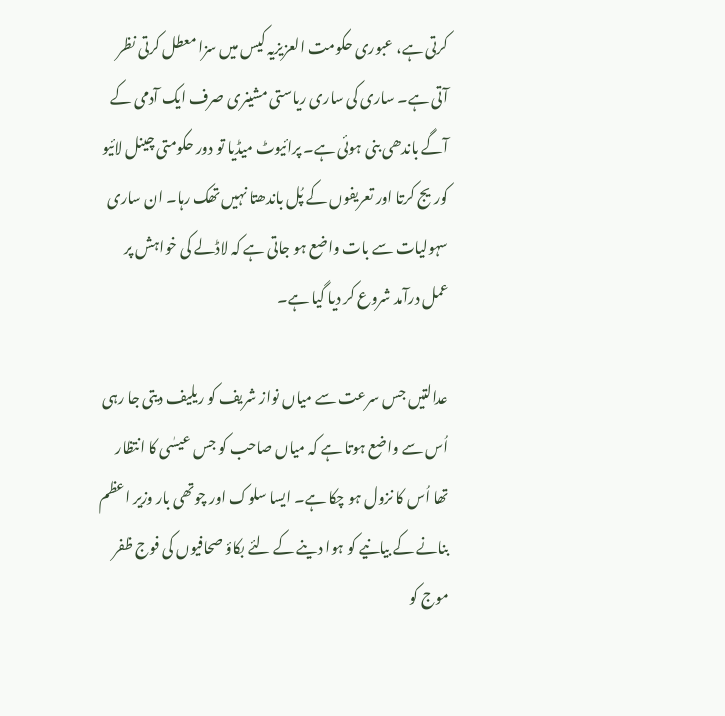کرتی ہے، عبوری حکومت العزیزیہ کیس میں سزا معطل کرتی نظر آتی ہے۔ ساری کی ساری ریاستی مشینری صرف ایک آدمی کے آگے باندھی بنی ہوئی ہے۔ پرائیوٹ میڈیا تو دور حکومتی چینل لائیو کوریج کرتا اور تعریفوں کے پُل باندھتا نہیں تھک رہا۔ ان ساری سہولیات سے بات واضع ہو جاتی ہے کہ لاڈلے کی خواہش پر عمل درآمد شروع کر دیا گیا ہے۔

عدالتیں جس سرعت سے میاں نواز شریف کو ریلیف دیتی جا رہی اُس سے واضع ہوتا ہے کہ میاں صاحب کو جس عیسٰی کا انتظار تھا اُس کا نزول ہو چکا ہے۔ ایسا سلوک اور چوتھی بار وزیر اعظم بنانے کے بیانیے کو ہوا دینے کے لئے بکاؤ صحافیوں کی فوج ظفر موج کو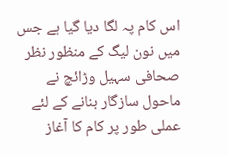اس کام پہ لگا دیا گیا ہے جس میں نون لیگ کے منظور نظر صحافی سہیل وڑائچ نے ماحول سازگار بنانے کے لئے عملی طور پر کام کا آغاز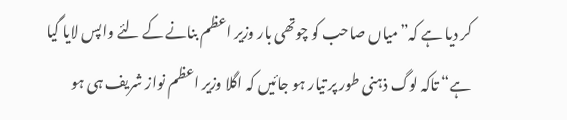کر دیا ہے کہ”میاں صاحب کو چوتھی بار وزیر اعظم بنانے کے لئے واپس لایا گیا ہے“ تاکہ لوگ ذہنی طور پر تیار ہو جائیں کہ اگلا وزیر اعظم نواز شریف ہی ہو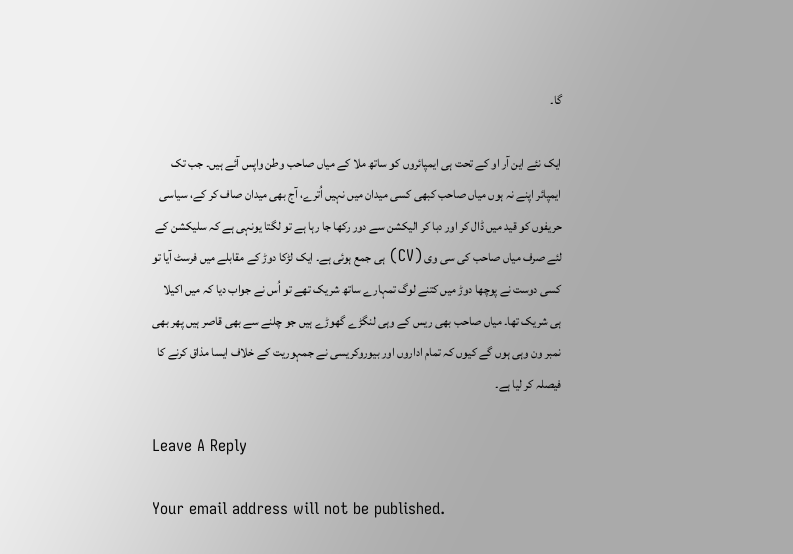گا۔

ایک نئے این آر او کے تحت ہی ایمپائروں کو ساتھ ملا کے میاں صاحب وطن واپس آئے ہیں۔ جب تک ایمپائر اپنے نہ ہوں میاں صاحب کبھی کسی میدان میں نہیں اُترے، آج بھی میدان صاف کر کے، سیاسی حریفوں کو قید میں ڈال کر اور دبا کر الیکشن سے دور رکھا جا رہا ہے تو لگتا یونہی ہے کہ سلیکشن کے لئے صرف میاں صاحب کی سی وی (CV) ہی جمع ہوئی ہے۔ ایک لڑکا دوڑ کے مقابلے میں فرسٹ آیا تو کسی دوست نے پوچھا دوڑ میں کتنے لوگ تمہارے ساتھ شریک تھے تو اُس نے جواب دیا کہ میں اکیلا ہی شریک تھا۔ میاں صاحب بھی ریس کے وہی لنگڑے گھوڑے ہیں جو چلنے سے بھی قاصر ہیں پھر بھی نمبر ون وہی ہوں گے کیوں کہ تمام اداروں اور بیوروکریسی نے جمہوریت کے خلاف ایسا مذاق کرنے کا فیصلہ کر لیا ہے۔

Leave A Reply

Your email address will not be published.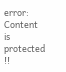error: Content is protected !!